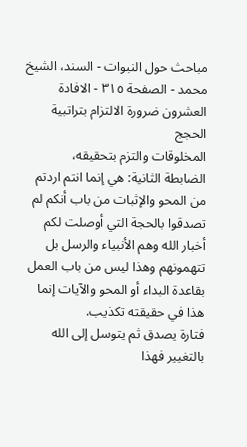مباحث حول النبوات - السند، الشيخ محمد - الصفحة ٣١٥ - الافادة العشرون ضرورة الالتزام بتراتبية الحجج
المخلوقات والتزم بتحقيقه،
الضابطة الثانية: هي إنما انتم اردتم من المحو والإثبات من باب أنكم لم تصدقوا بالحجة التي أوصلت لكم أخبار الله وهم الأنبياء والرسل بل تتهمونهم وهذا ليس من باب العمل بقاعدة البداء أو المحو والآيات إنما هذا في حقيقته تكذيب.
فتارة يصدق ثم يتوسل إلى الله بالتغيير فهذا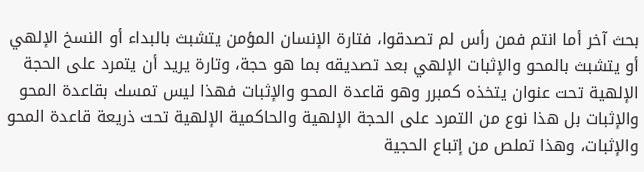بحث آخر أما انتم فمن رأس لم تصدقوا، فتارة الإنسان المؤمن يتشبث بالبداء أو النسخ الإلهي أو يتشبث بالمحو والإثبات الإلهي بعد تصديقه بما هو حجة، وتارة يريد أن يتمرد على الحجة الإلهية تحت عنوان يتخذه كمبرر وهو قاعدة المحو والإثبات فهذا ليس تمسك بقاعدة المحو والإثبات بل هذا نوع من التمرد على الحجة الإلهية والحاكمية الإلهية تحت ذريعة قاعدة المحو والإثبات، وهذا تملص من إتباع الحجية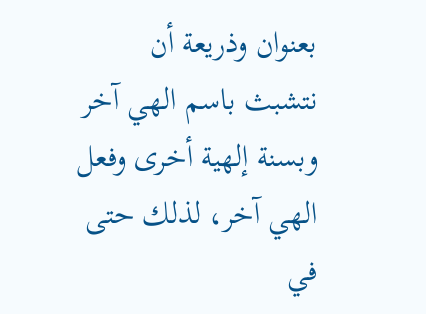بعنوان وذريعة أن نتشبث باسم الهي آخر وبسنة إلهية أخرى وفعل الهي آخر، لذلك حتى في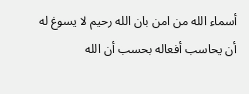أسماء الله من امن بان الله رحيم لا يسوغ له أن يحاسب أفعاله بحسب أن الله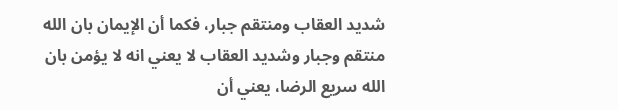شديد العقاب ومنتقم جبار، فكما أن الإيمان بان الله منتقم وجبار وشديد العقاب لا يعني انه لا يؤمن بان الله سريع الرضا، يعني أن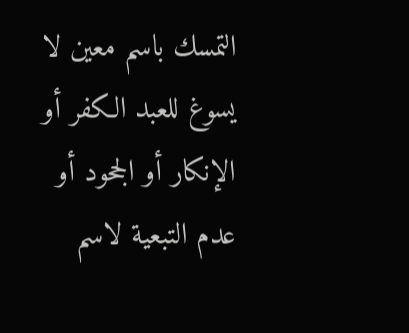التمسك باسم معين لا يسوغ للعبد الكفر أو الإنكار أو الجحود أو عدم التبعية لاسم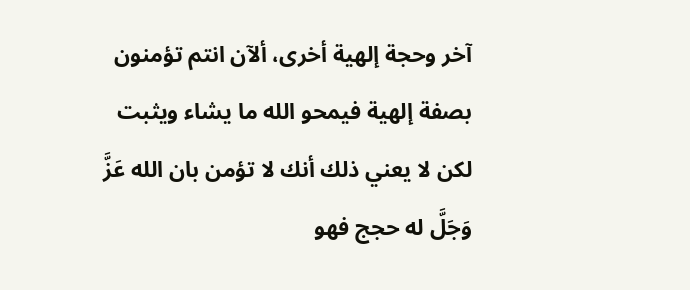آخر وحجة إلهية أخرى، ألآن انتم تؤمنون بصفة إلهية فيمحو الله ما يشاء ويثبت لكن لا يعني ذلك أنك لا تؤمن بان الله عَزَّ وَجَلَّ له حجج فهو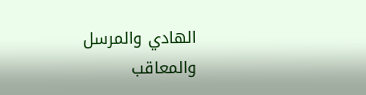الهادي والمرسل والمعاقب